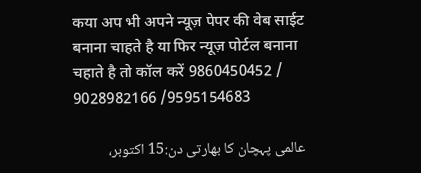कया अप भी अपने न्यूज़ पेपर की वेब साईट बनाना चाहते है या फिर न्यूज़ पोर्टल बनाना चहाते है तो कॉल करें 9860450452 / 9028982166 /9595154683

عالمی پہچان کا بھارتی دن:15 اکتوبر،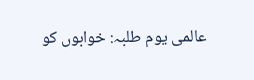عالمی یوم طلبہ: خوابوں کو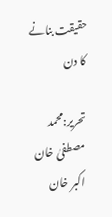حقیقت بنانے کا دن

تحریر:محمد مصطفیٰ خان اکبر خان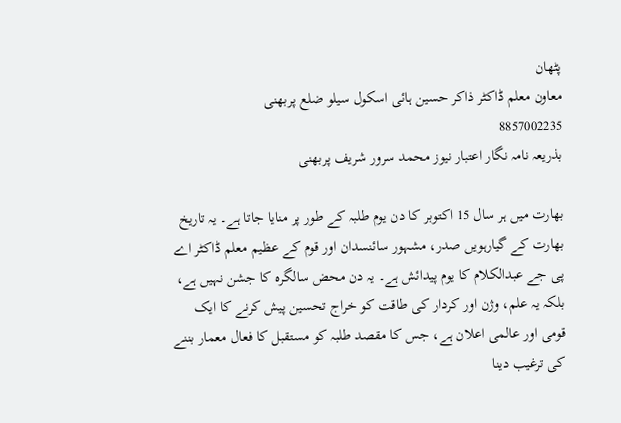پٹھان
معاون معلم ڈاکٹر ذاکر حسین ہائی اسکول سیلو ضلع پربھنی
8857002235
بذریعہ نامہ نگار اعتبار نیوز محمد سرور شریف پربھنی

بھارت میں ہر سال 15 اکتوبر کا دن یوم طلبہ کے طور پر منایا جاتا ہے۔ یہ تاریخ بھارت کے گیارہویں صدر، مشہور سائنسدان اور قوم کے عظیم معلم ڈاکٹر اے پی جے عبدالکلام کا یوم پیدائش ہے۔ یہ دن محض سالگرہ کا جشن نہیں ہے، بلکہ یہ علم، وژن اور کردار کی طاقت کو خراج تحسین پیش کرنے کا ایک قومی اور عالمی اعلان ہے، جس کا مقصد طلبہ کو مستقبل کا فعال معمار بننے کی ترغیب دینا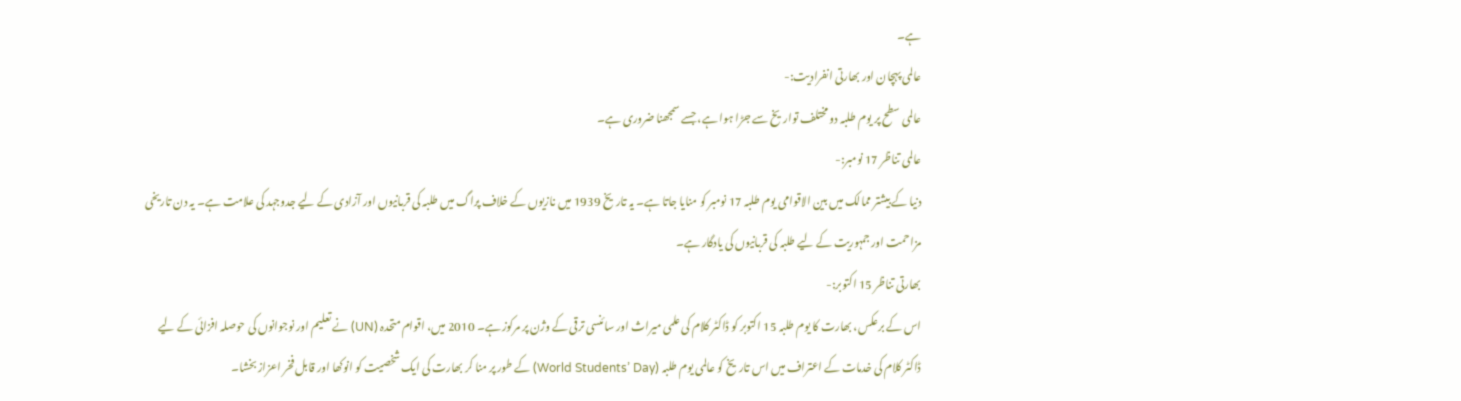ہے۔
عالمی پہچان اور بھارتی انفرادیت:-
عالمی سطح پر یوم طلبہ دو مختلف تواریخ سے جڑا ہوا ہے، جسے سمجھنا ضروری ہے۔
عالمی تناظر 17 نومبر:-
دنیا کے بیشتر ممالک میں بین الاقوامی یوم طلبہ 17 نومبر کو منایا جاتا ہے۔ یہ تاریخ 1939 میں نازیوں کے خلاف پراگ میں طلبہ کی قربانیوں اور آزادی کے لیے جدوجہد کی علامت ہے۔ یہ دن تاریخی مزاحمت اور جمہوریت کے لیے طلبہ کی قربانیوں کی یادگار ہے۔
بھارتی تناظر 15 اکتوبر:-
اس کے برعکس، بھارت کا یوم طلبہ 15 اکتوبر کو ڈاکٹر کلام کی علمی میراث اور سائنسی ترقی کے وژن پر مرکوز ہے۔ 2010 میں، اقوام متحدہ (UN) نے تعلیم اور نوجوانوں کی حوصلہ افزائی کے لیے ڈاکٹر کلام کی خدمات کے اعتراف میں اس تاریخ کو عالمی یوم طلبہ (World Students’ Day) کے طور پر منا کر بھارت کی ایک شخصیت کو انوکھا اور قابل فخر اعزاز بخشا۔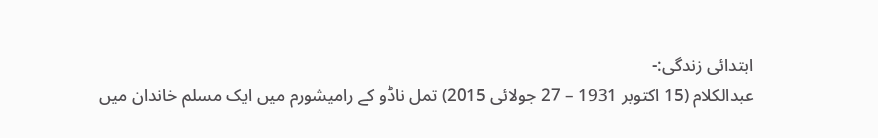ابتدائی زندگی:-
عبدالکلام (15 اکتوبر 1931 – 27 جولائی 2015) تمل ناڈو کے رامیشورم میں ایک مسلم خاندان میں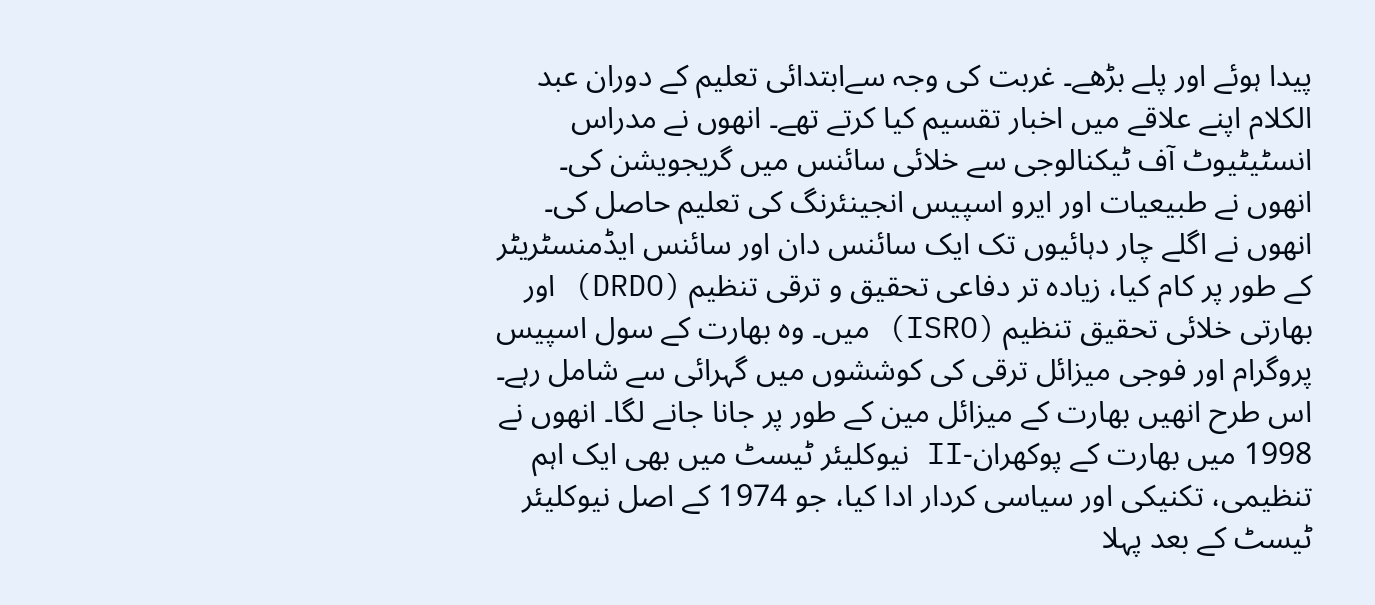پیدا ہوئے اور پلے بڑھے۔ غربت کی وجہ سےابتدائی تعلیم کے دوران عبد الکلام اپنے علاقے میں اخبار تقسیم کیا کرتے تھے۔ انھوں نے مدراس انسٹیٹیوٹ آف ٹیکنالوجی سے خلائی سائنس میں گریجویشن کی۔ انھوں نے طبیعیات اور ایرو اسپیس انجینئرنگ کی تعلیم حاصل کی۔ انھوں نے اگلے چار دہائیوں تک ایک سائنس دان اور سائنس ایڈمنسٹریٹر کے طور پر کام کیا، زیادہ تر دفاعی تحقیق و ترقی تنظیم (DRDO) اور بھارتی خلائی تحقیق تنظیم (ISRO) میں۔ وہ بھارت کے سول اسپیس پروگرام اور فوجی میزائل ترقی کی کوششوں میں گہرائی سے شامل رہے۔ اس طرح انھیں بھارت کے میزائل مین کے طور پر جانا جانے لگا۔ انھوں نے 1998 میں بھارت کے پوکھران-II نیوکلیئر ٹیسٹ میں بھی ایک اہم تنظیمی، تکنیکی اور سیاسی کردار ادا کیا، جو 1974 کے اصل نیوکلیئر ٹیسٹ کے بعد پہلا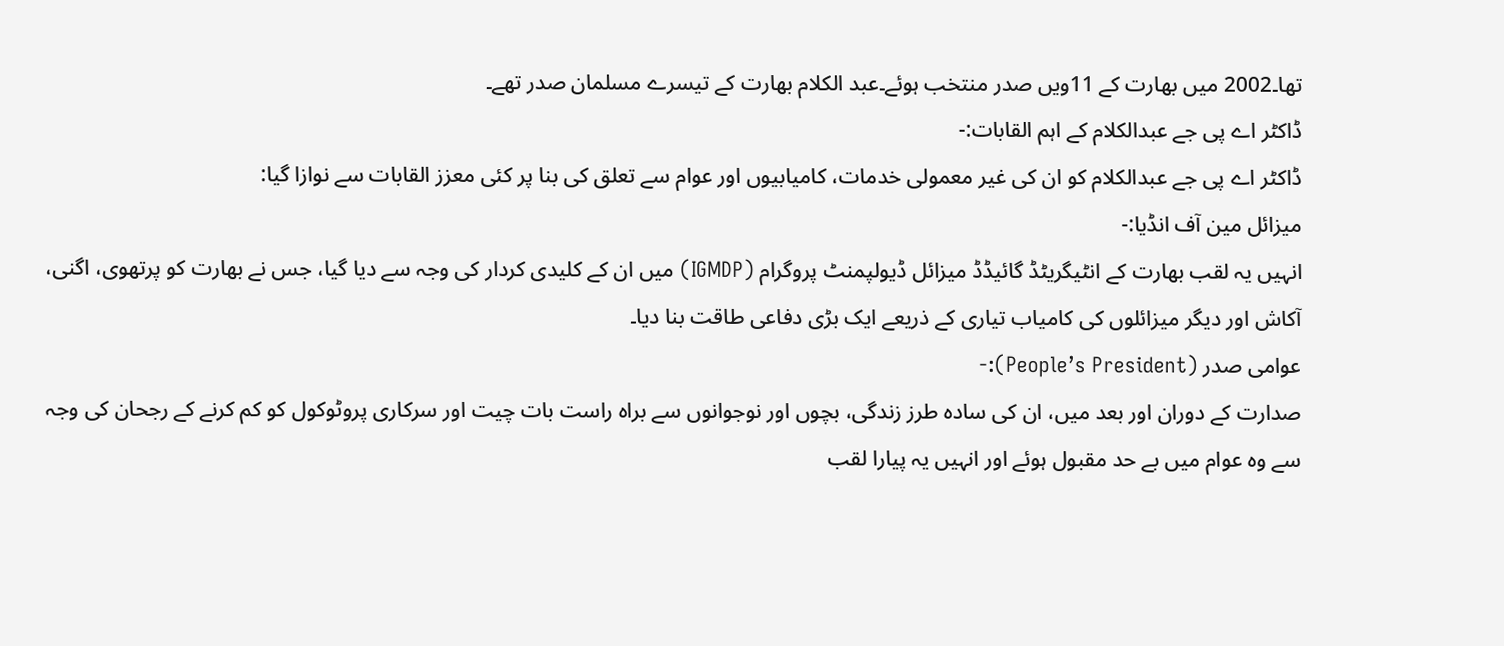تھا۔2002 میں بھارت کے 11ویں صدر منتخب ہوئے۔عبد الکلام بھارت کے تیسرے مسلمان صدر تھے۔
ڈاکٹر اے پی جے عبدالکلام کے اہم القابات:-
ڈاکٹر اے پی جے عبدالکلام کو ان کی غیر معمولی خدمات، کامیابیوں اور عوام سے تعلق کی بنا پر کئی معزز القابات سے نوازا گیا:
میزائل مین آف انڈیا:-
انہیں یہ لقب بھارت کے انٹیگریٹڈ گائیڈڈ میزائل ڈیولپمنٹ پروگرام (IGMDP) میں ان کے کلیدی کردار کی وجہ سے دیا گیا، جس نے بھارت کو پرتھوی، اگنی، آکاش اور دیگر میزائلوں کی کامیاب تیاری کے ذریعے ایک بڑی دفاعی طاقت بنا دیا۔
عوامی صدر (People’s President):-
صدارت کے دوران اور بعد میں، ان کی سادہ طرز زندگی، بچوں اور نوجوانوں سے براہ راست بات چیت اور سرکاری پروٹوکول کو کم کرنے کے رجحان کی وجہ سے وہ عوام میں بے حد مقبول ہوئے اور انہیں یہ پیارا لقب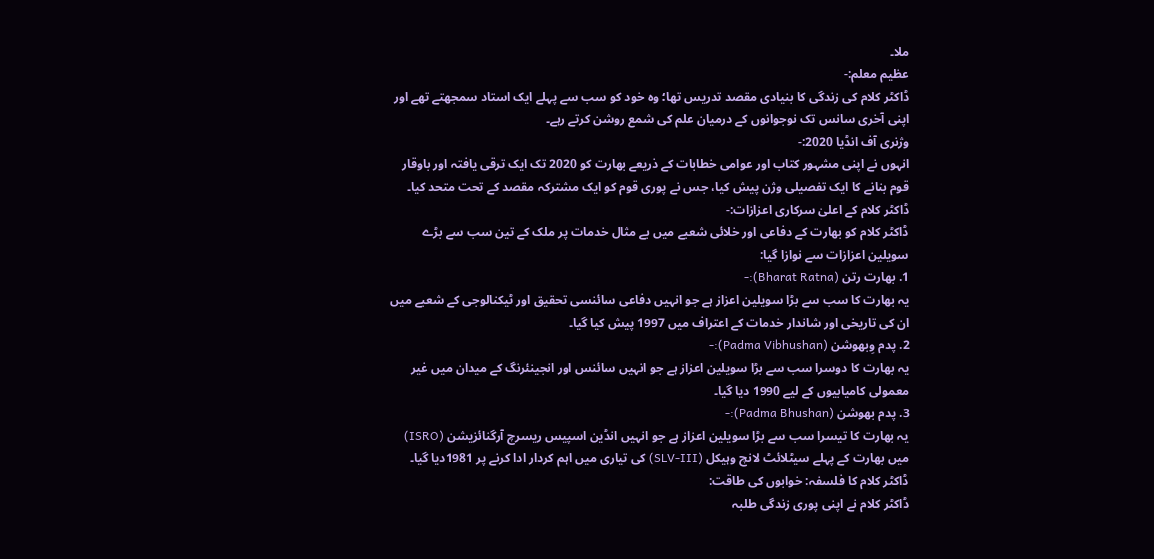ملا۔
عظیم معلم:-
ڈاکٹر کلام کی زندگی کا بنیادی مقصد تدریس تھا؛ وہ خود کو سب سے پہلے ایک استاد سمجھتے تھے اور اپنی آخری سانس تک نوجوانوں کے درمیان علم کی شمع روشن کرتے رہے۔
وژنری آف انڈیا 2020:-
انہوں نے اپنی مشہور کتاب اور عوامی خطابات کے ذریعے بھارت کو 2020 تک ایک ترقی یافتہ اور باوقار قوم بنانے کا ایک تفصیلی وژن پیش کیا، جس نے پوری قوم کو ایک مشترکہ مقصد کے تحت متحد کیا۔
ڈاکٹر کلام کے اعلیٰ سرکاری اعزازات:-
ڈاکٹر کلام کو بھارت کے دفاعی اور خلائی شعبے میں بے مثال خدمات پر ملک کے تین سب سے بڑے سویلین اعزازات سے نوازا گیا:
1. بھارت رتن (Bharat Ratna):-
یہ بھارت کا سب سے بڑا سویلین اعزاز ہے جو انہیں دفاعی سائنسی تحقیق اور ٹیکنالوجی کے شعبے میں ان کی تاریخی اور شاندار خدمات کے اعتراف میں 1997 پیش کیا گیا۔
2. پدم وِبھوشن (Padma Vibhushan):-
یہ بھارت کا دوسرا سب سے بڑا سویلین اعزاز ہے جو انہیں سائنس اور انجینئرنگ کے میدان میں غیر معمولی کامیابیوں کے لیے 1990 دیا گیا۔
3. پدم بھوشن (Padma Bhushan):-
یہ بھارت کا تیسرا سب سے بڑا سویلین اعزاز ہے جو انہیں انڈین اسپیس ریسرچ آرگنائزیشن (ISRO) میں بھارت کے پہلے سیٹلائٹ لانچ وہیکل (SLV-III) کی تیاری میں اہم کردار ادا کرنے پر 1981دیا گیا۔
ڈاکٹر کلام کا فلسفہ: خوابوں کی طاقت:
ڈاکٹر کلام نے اپنی پوری زندگی طلبہ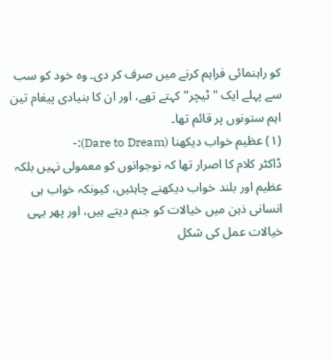کو راہنمائی فراہم کرنے میں صرف کر دی۔ وہ خود کو سب سے پہلے ایک "ٹیچر” کہتے تھے، اور ان کا بنیادی پیغام تین اہم ستونوں پر قائم تھا۔
(١) عظیم خواب دیکھنا (Dare to Dream):-
ڈاکٹر کلام کا اصرار تھا کہ نوجوانوں کو معمولی نہیں بلکہ عظیم اور بلند خواب دیکھنے چاہئیں، کیونکہ خواب ہی انسانی ذہن میں خیالات کو جنم دیتے ہیں، اور پھر یہی خیالات عمل کی شکل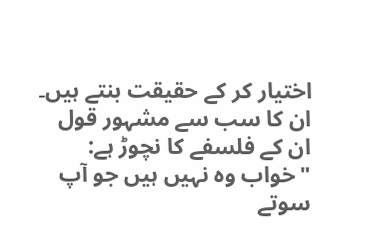اختیار کر کے حقیقت بنتے ہیں۔ ان کا سب سے مشہور قول ان کے فلسفے کا نچوڑ ہے: "خواب وہ نہیں ہیں جو آپ سوتے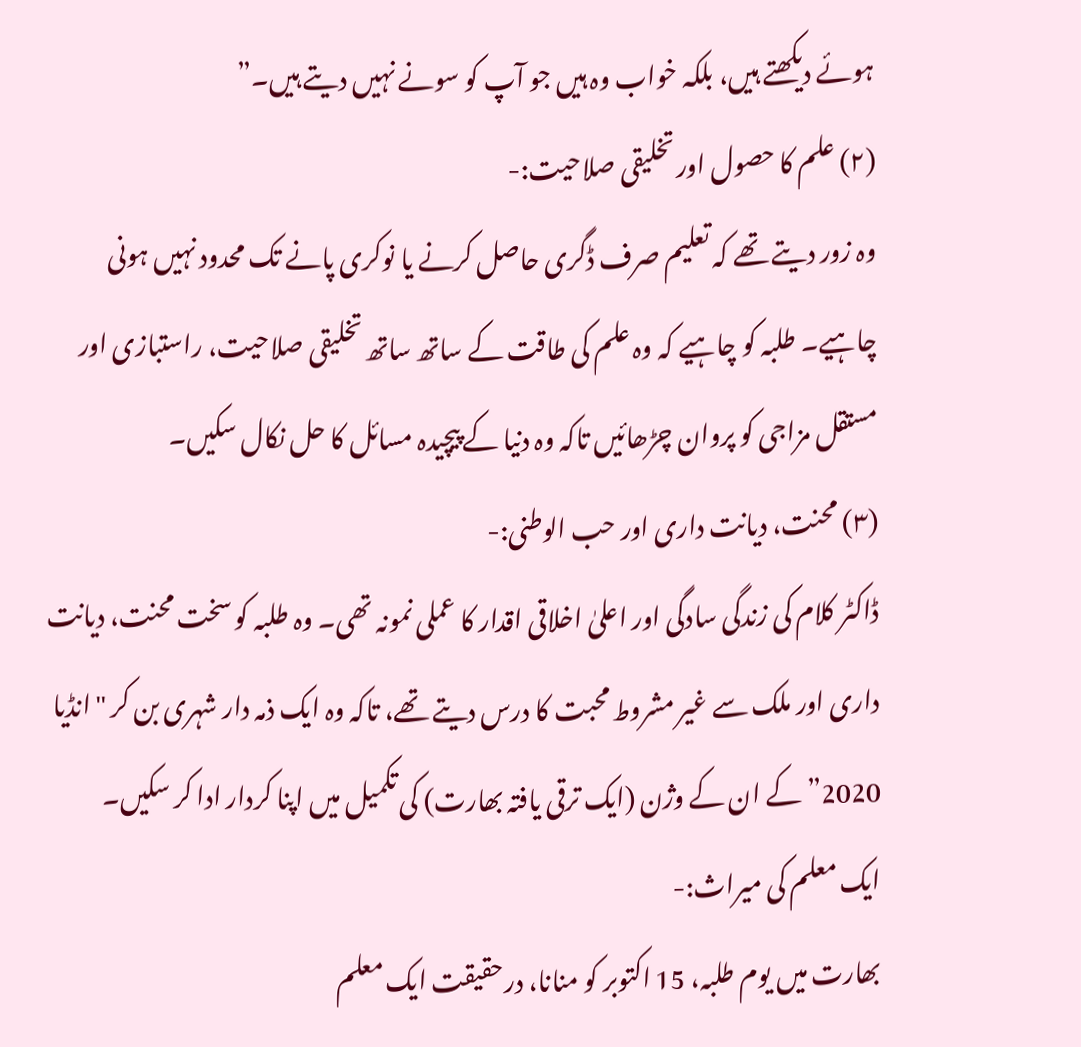ہوئے دیکھتے ہیں، بلکہ خواب وہ ہیں جو آپ کو سونے نہیں دیتے ہیں۔”
(٢) علم کا حصول اور تخلیقی صلاحیت:-
وہ زور دیتے تھے کہ تعلیم صرف ڈگری حاصل کرنے یا نوکری پانے تک محدود نہیں ہونی چاہیے۔ طلبہ کو چاہیے کہ وہ علم کی طاقت کے ساتھ ساتھ تخلیقی صلاحیت، راستبازی اور مستقل مزاجی کو پروان چڑھائیں تاکہ وہ دنیا کے پیچیدہ مسائل کا حل نکال سکیں۔
(٣) محنت، دیانت داری اور حب الوطنی:-
ڈاکٹر کلام کی زندگی سادگی اور اعلیٰ اخلاقی اقدار کا عملی نمونہ تھی۔ وہ طلبہ کو سخت محنت، دیانت داری اور ملک سے غیر مشروط محبت کا درس دیتے تھے، تاکہ وہ ایک ذمہ دار شہری بن کر "انڈیا 2020” کے ان کے وژن (ایک ترقی یافتہ بھارت) کی تکمیل میں اپنا کردار ادا کر سکیں۔
ایک معلم کی میراث:-
بھارت میں یوم طلبہ، 15 اکتوبر کو منانا، درحقیقت ایک معلم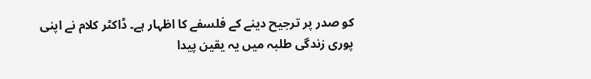کو صدر پر ترجیح دینے کے فلسفے کا اظہار ہے۔ ڈاکٹر کلام نے اپنی پوری زندگی طلبہ میں یہ یقین پیدا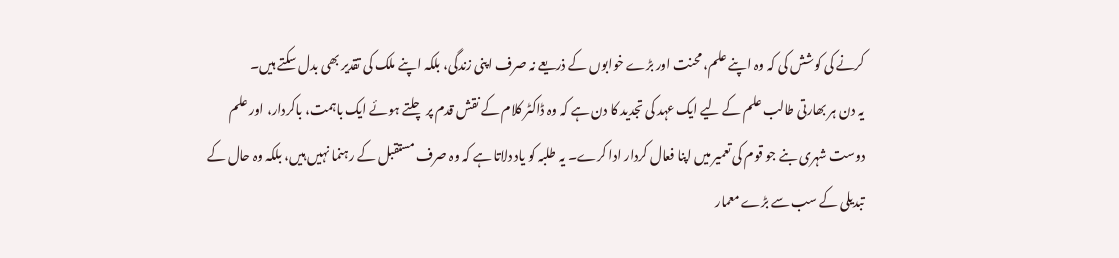کرنے کی کوشش کی کہ وہ اپنے علم، محنت اور بڑے خوابوں کے ذریعے نہ صرف اپنی زندگی، بلکہ اپنے ملک کی تقدیر بھی بدل سکتے ہیں۔
یہ دن ہر بھارتی طالب علم کے لیے ایک عہد کی تجدید کا دن ہے کہ وہ ڈاکٹر کلام کے نقش قدم پر چلتے ہوئے ایک باہمت، باکردار، اور علم دوست شہری بنے جو قوم کی تعمیر میں اپنا فعال کردار ادا کرے۔ یہ طلبہ کو یاد دلاتا ہے کہ وہ صرف مستقبل کے رہنما نہیں ہیں، بلکہ وہ حال کے تبدیلی کے سب سے بڑے معمار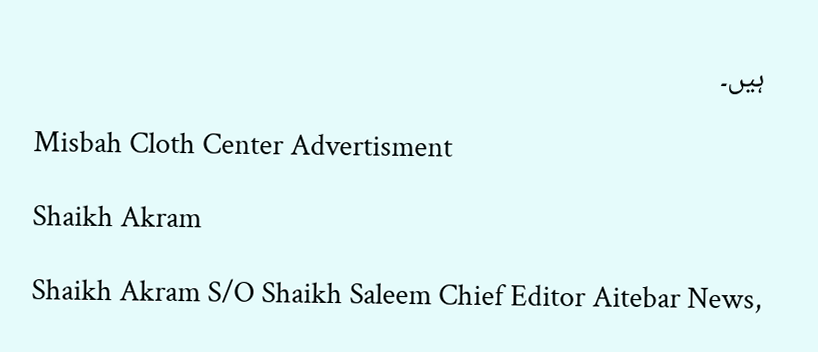ہیں۔

Misbah Cloth Center Advertisment

Shaikh Akram

Shaikh Akram S/O Shaikh Saleem Chief Editor Aitebar News,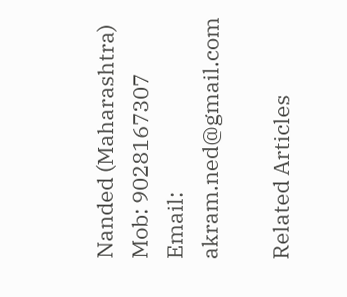Nanded (Maharashtra) Mob: 9028167307 Email: akram.ned@gmail.com

Related Articles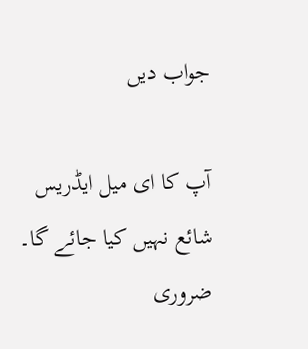جواب دیں

آپ کا ای میل ایڈریس شائع نہیں کیا جائے گا۔ ضروری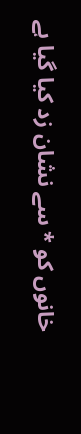خانوں کو * سے نشان زد کیا گیا ہے